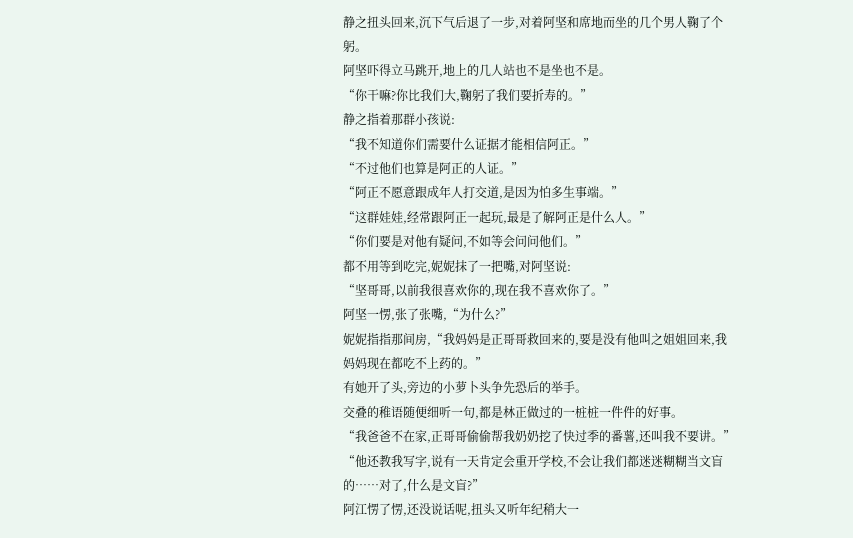静之扭头回来,沉下气后退了一步,对着阿坚和席地而坐的几个男人鞠了个躬。
阿坚吓得立马跳开,地上的几人站也不是坐也不是。
“你干嘛?你比我们大,鞠躬了我们要折寿的。”
静之指着那群小孩说:
“我不知道你们需要什么证据才能相信阿正。”
“不过他们也算是阿正的人证。”
“阿正不愿意跟成年人打交道,是因为怕多生事端。”
“这群娃娃,经常跟阿正一起玩,最是了解阿正是什么人。”
“你们要是对他有疑问,不如等会问问他们。”
都不用等到吃完,妮妮抹了一把嘴,对阿坚说:
“坚哥哥,以前我很喜欢你的,现在我不喜欢你了。”
阿坚一愣,张了张嘴,“为什么?”
妮妮指指那间房,“我妈妈是正哥哥救回来的,要是没有他叫之姐姐回来,我妈妈现在都吃不上药的。”
有她开了头,旁边的小萝卜头争先恐后的举手。
交叠的稚语随便细听一句,都是林正做过的一桩桩一件件的好事。
“我爸爸不在家,正哥哥偷偷帮我奶奶挖了快过季的番薯,还叫我不要讲。”
“他还教我写字,说有一天肯定会重开学校,不会让我们都迷迷糊糊当文盲的……对了,什么是文盲?”
阿江愣了愣,还没说话呢,扭头又听年纪稍大一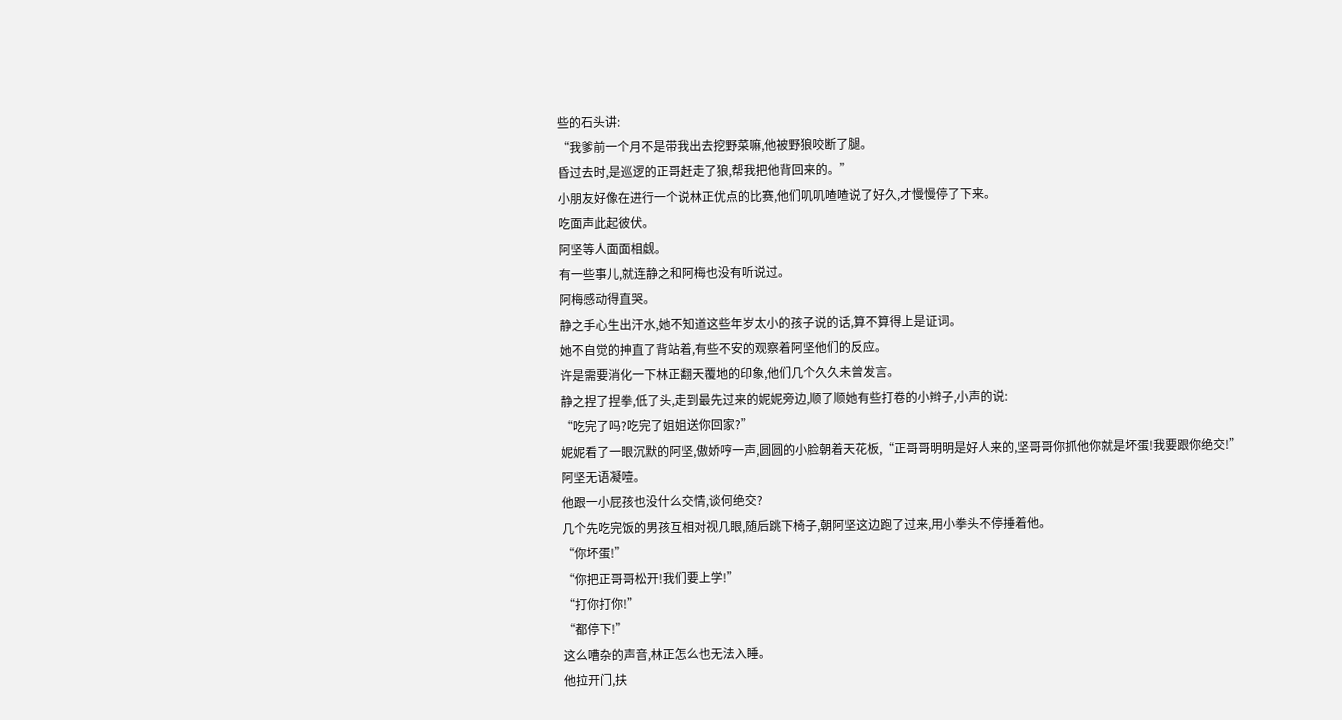些的石头讲:
“我爹前一个月不是带我出去挖野菜嘛,他被野狼咬断了腿。
昏过去时,是巡逻的正哥赶走了狼,帮我把他背回来的。”
小朋友好像在进行一个说林正优点的比赛,他们叽叽喳喳说了好久,才慢慢停了下来。
吃面声此起彼伏。
阿坚等人面面相觑。
有一些事儿,就连静之和阿梅也没有听说过。
阿梅感动得直哭。
静之手心生出汗水,她不知道这些年岁太小的孩子说的话,算不算得上是证词。
她不自觉的抻直了背站着,有些不安的观察着阿坚他们的反应。
许是需要消化一下林正翻天覆地的印象,他们几个久久未曾发言。
静之捏了捏拳,低了头,走到最先过来的妮妮旁边,顺了顺她有些打卷的小辫子,小声的说:
“吃完了吗?吃完了姐姐送你回家?”
妮妮看了一眼沉默的阿坚,傲娇哼一声,圆圆的小脸朝着天花板,“正哥哥明明是好人来的,坚哥哥你抓他你就是坏蛋!我要跟你绝交!”
阿坚无语凝噎。
他跟一小屁孩也没什么交情,谈何绝交?
几个先吃完饭的男孩互相对视几眼,随后跳下椅子,朝阿坚这边跑了过来,用小拳头不停捶着他。
“你坏蛋!”
“你把正哥哥松开!我们要上学!”
“打你打你!”
“都停下!”
这么嘈杂的声音,林正怎么也无法入睡。
他拉开门,扶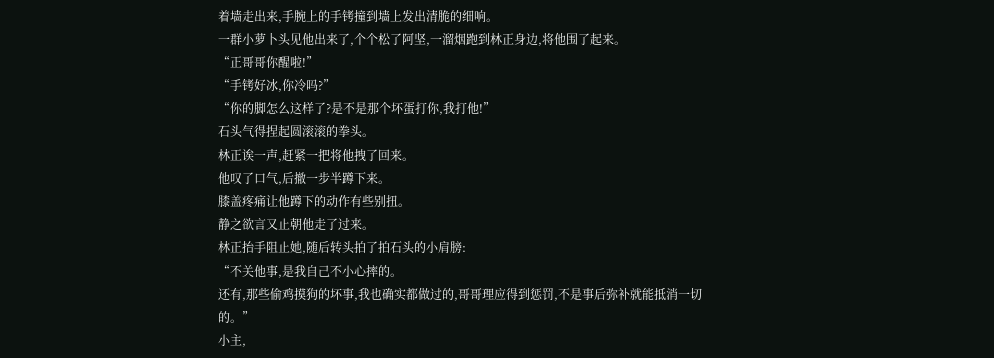着墙走出来,手腕上的手铐撞到墙上发出清脆的细响。
一群小萝卜头见他出来了,个个松了阿坚,一溜烟跑到林正身边,将他围了起来。
“正哥哥你醒啦!”
“手铐好冰,你冷吗?”
“你的脚怎么这样了?是不是那个坏蛋打你,我打他!”
石头气得捏起圆滚滚的拳头。
林正诶一声,赶紧一把将他拽了回来。
他叹了口气,后撤一步半蹲下来。
膝盖疼痛让他蹲下的动作有些别扭。
静之欲言又止朝他走了过来。
林正抬手阻止她,随后转头拍了拍石头的小肩膀:
“不关他事,是我自己不小心摔的。
还有,那些偷鸡摸狗的坏事,我也确实都做过的,哥哥理应得到惩罚,不是事后弥补就能抵消一切的。”
小主,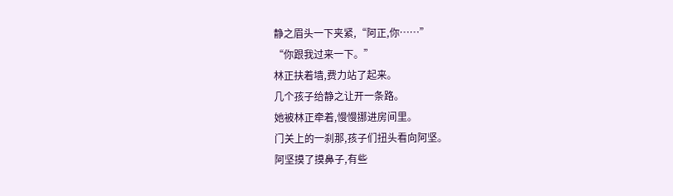静之眉头一下夹紧,“阿正,你……”
“你跟我过来一下。”
林正扶着墙,费力站了起来。
几个孩子给静之让开一条路。
她被林正牵着,慢慢挪进房间里。
门关上的一刹那,孩子们扭头看向阿坚。
阿坚摸了摸鼻子,有些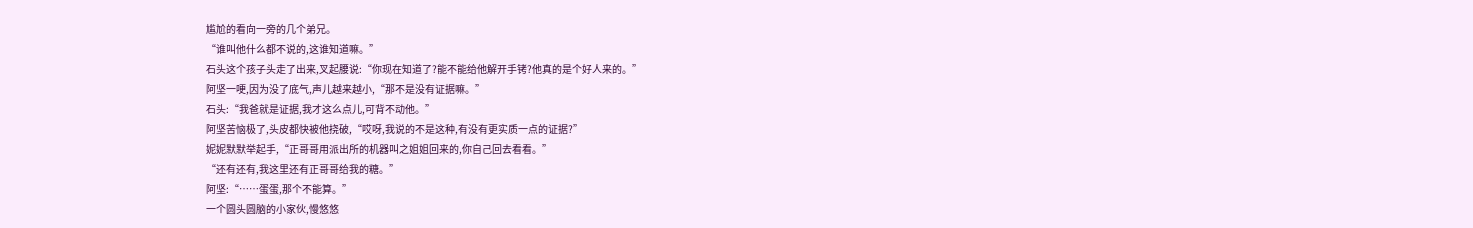尴尬的看向一旁的几个弟兄。
“谁叫他什么都不说的,这谁知道嘛。”
石头这个孩子头走了出来,叉起腰说:“你现在知道了?能不能给他解开手铐?他真的是个好人来的。”
阿坚一哽,因为没了底气,声儿越来越小,“那不是没有证据嘛。”
石头:“我爸就是证据,我才这么点儿,可背不动他。”
阿坚苦恼极了,头皮都快被他挠破,“哎呀,我说的不是这种,有没有更实质一点的证据?”
妮妮默默举起手,“正哥哥用派出所的机器叫之姐姐回来的,你自己回去看看。”
“还有还有,我这里还有正哥哥给我的糖。”
阿坚:“……蛋蛋,那个不能算。”
一个圆头圆脑的小家伙,慢悠悠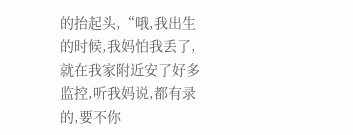的抬起头,“哦,我出生的时候,我妈怕我丢了,就在我家附近安了好多监控,听我妈说,都有录的,要不你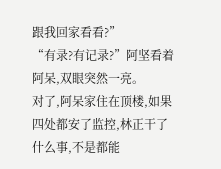跟我回家看看?”
“有录?有记录?”阿坚看着阿呆,双眼突然一亮。
对了,阿呆家住在顶楼,如果四处都安了监控,林正干了什么事,不是都能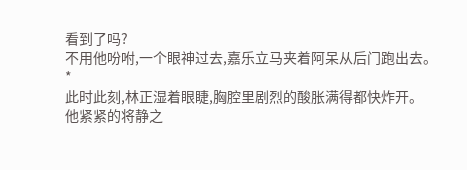看到了吗?
不用他吩咐,一个眼神过去,嘉乐立马夹着阿呆从后门跑出去。
*
此时此刻,林正湿着眼睫,胸腔里剧烈的酸胀满得都快炸开。
他紧紧的将静之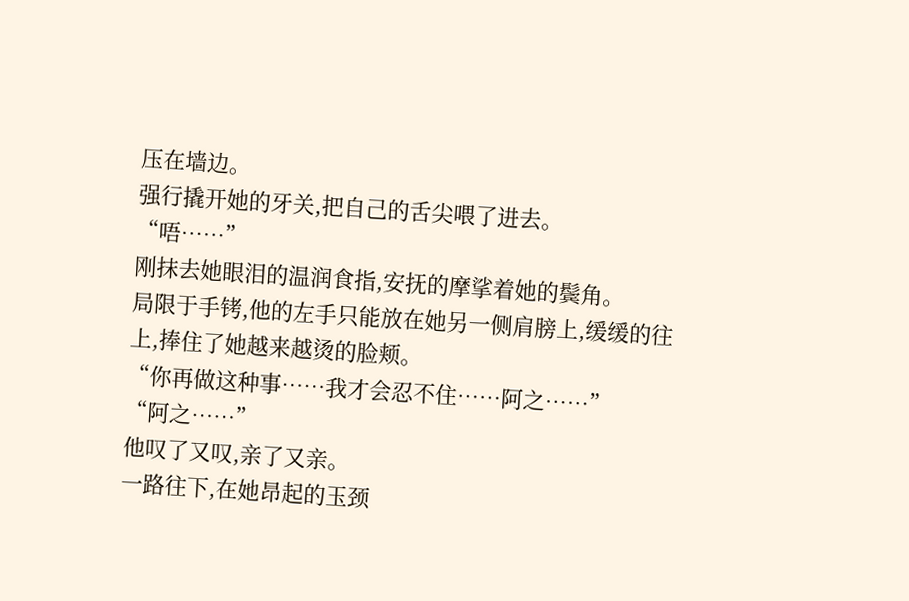压在墙边。
强行撬开她的牙关,把自己的舌尖喂了进去。
“唔……”
刚抹去她眼泪的温润食指,安抚的摩挲着她的鬓角。
局限于手铐,他的左手只能放在她另一侧肩膀上,缓缓的往上,捧住了她越来越烫的脸颊。
“你再做这种事……我才会忍不住……阿之……”
“阿之……”
他叹了又叹,亲了又亲。
一路往下,在她昂起的玉颈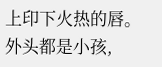上印下火热的唇。
外头都是小孩,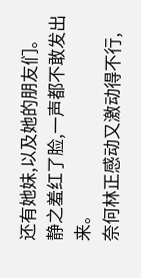还有她妹,以及她的朋友们。
静之羞红了脸,一声都不敢发出来。
奈何林正感动又激动得不行,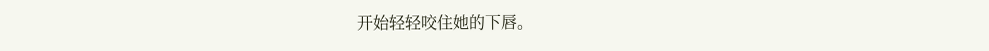开始轻轻咬住她的下唇。